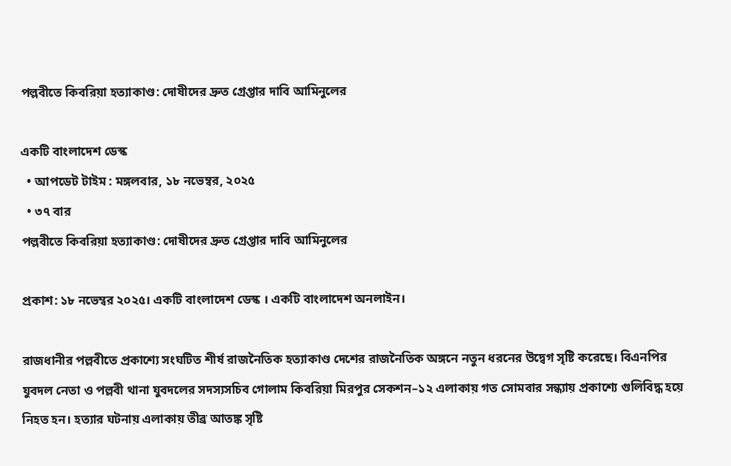পল্লবীতে কিবরিয়া হত্যাকাণ্ড: দোষীদের দ্রুত গ্রেপ্তার দাবি আমিনুলের

একটি বাংলাদেশ ডেস্ক
  • আপডেট টাইম : মঙ্গলবার, ১৮ নভেম্বর, ২০২৫
  • ৩৭ বার
পল্লবীতে কিবরিয়া হত্যাকাণ্ড: দোষীদের দ্রুত গ্রেপ্তার দাবি আমিনুলের

প্রকাশ: ১৮ নভেম্বর ২০২৫। একটি বাংলাদেশ ডেস্ক । একটি বাংলাদেশ অনলাইন।

রাজধানীর পল্লবীতে প্রকাশ্যে সংঘটিত শীর্ষ রাজনৈতিক হত্যাকাণ্ড দেশের রাজনৈতিক অঙ্গনে নতুন ধরনের উদ্বেগ সৃষ্টি করেছে। বিএনপির যুবদল নেতা ও পল্লবী থানা যুবদলের সদস্যসচিব গোলাম কিবরিয়া মিরপুর সেকশন–১২ এলাকায় গত সোমবার সন্ধ্যায় প্রকাশ্যে গুলিবিদ্ধ হয়ে নিহত হন। হত্যার ঘটনায় এলাকায় তীব্র আতঙ্ক সৃষ্টি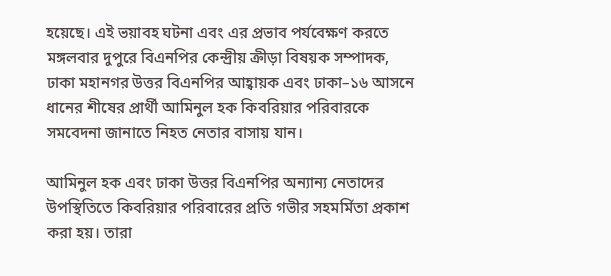হয়েছে। এই ভয়াবহ ঘটনা এবং এর প্রভাব পর্যবেক্ষণ করতে মঙ্গলবার দুপুরে বিএনপির কেন্দ্রীয় ক্রীড়া বিষয়ক সম্পাদক, ঢাকা মহানগর উত্তর বিএনপির আহ্বায়ক এবং ঢাকা–১৬ আসনে ধানের শীষের প্রার্থী আমিনুল হক কিবরিয়ার পরিবারকে সমবেদনা জানাতে নিহত নেতার বাসায় যান।

আমিনুল হক এবং ঢাকা উত্তর বিএনপির অন্যান্য নেতাদের উপস্থিতিতে কিবরিয়ার পরিবারের প্রতি গভীর সহমর্মিতা প্রকাশ করা হয়। তারা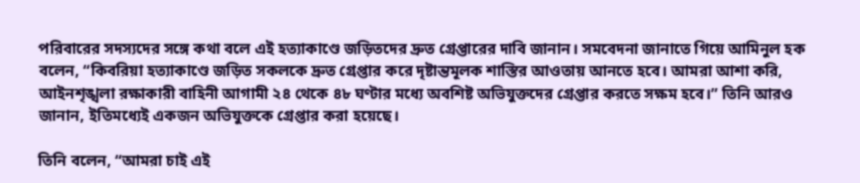পরিবারের সদস্যদের সঙ্গে কথা বলে এই হত্যাকাণ্ডে জড়িতদের দ্রুত গ্রেপ্তারের দাবি জানান। সমবেদনা জানাতে গিয়ে আমিনুল হক বলেন, “কিবরিয়া হত্যাকাণ্ডে জড়িত সকলকে দ্রুত গ্রেপ্তার করে দৃষ্টান্তমূলক শাস্তির আওতায় আনতে হবে। আমরা আশা করি, আইনশৃঙ্খলা রক্ষাকারী বাহিনী আগামী ২৪ থেকে ৪৮ ঘণ্টার মধ্যে অবশিষ্ট অভিযুক্তদের গ্রেপ্তার করতে সক্ষম হবে।” তিনি আরও জানান, ইতিমধ্যেই একজন অভিযুক্তকে গ্রেপ্তার করা হয়েছে।

তিনি বলেন, “আমরা চাই এই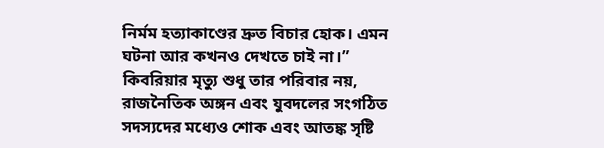নির্মম হত্যাকাণ্ডের দ্রুত বিচার হোক। এমন ঘটনা আর কখনও দেখতে চাই না।” কিবরিয়ার মৃত্যু শুধু তার পরিবার নয়, রাজনৈতিক অঙ্গন এবং যুবদলের সংগঠিত সদস্যদের মধ্যেও শোক এবং আতঙ্ক সৃষ্টি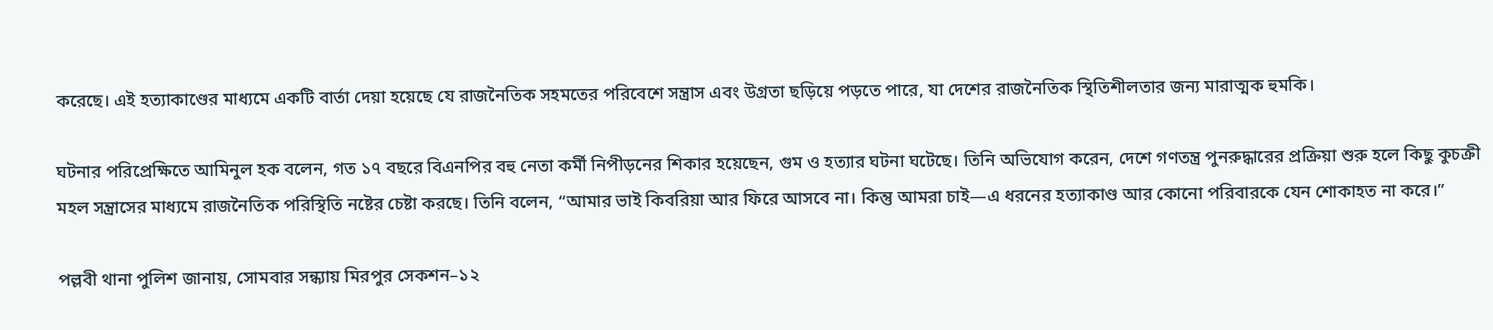করেছে। এই হত্যাকাণ্ডের মাধ্যমে একটি বার্তা দেয়া হয়েছে যে রাজনৈতিক সহমতের পরিবেশে সন্ত্রাস এবং উগ্রতা ছড়িয়ে পড়তে পারে, যা দেশের রাজনৈতিক স্থিতিশীলতার জন্য মারাত্মক হুমকি।

ঘটনার পরিপ্রেক্ষিতে আমিনুল হক বলেন, গত ১৭ বছরে বিএনপির বহু নেতা কর্মী নিপীড়নের শিকার হয়েছেন, গুম ও হত্যার ঘটনা ঘটেছে। তিনি অভিযোগ করেন, দেশে গণতন্ত্র পুনরুদ্ধারের প্রক্রিয়া শুরু হলে কিছু কুচক্রী মহল সন্ত্রাসের মাধ্যমে রাজনৈতিক পরিস্থিতি নষ্টের চেষ্টা করছে। তিনি বলেন, “আমার ভাই কিবরিয়া আর ফিরে আসবে না। কিন্তু আমরা চাই—এ ধরনের হত্যাকাণ্ড আর কোনো পরিবারকে যেন শোকাহত না করে।”

পল্লবী থানা পুলিশ জানায়, সোমবার সন্ধ্যায় মিরপুর সেকশন–১২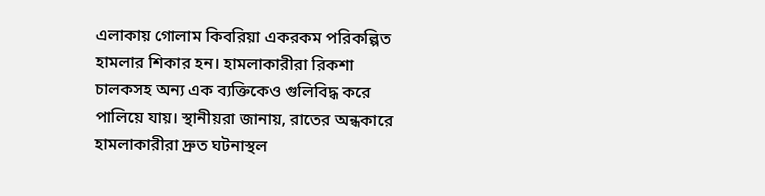এলাকায় গোলাম কিবরিয়া একরকম পরিকল্পিত হামলার শিকার হন। হামলাকারীরা রিকশা চালকসহ অন্য এক ব্যক্তিকেও গুলিবিদ্ধ করে পালিয়ে যায়। স্থানীয়রা জানায়, রাতের অন্ধকারে হামলাকারীরা দ্রুত ঘটনাস্থল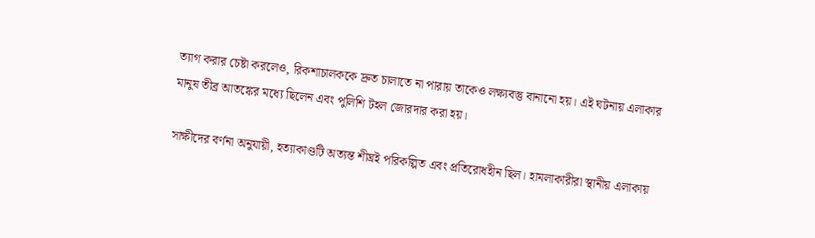ত্যাগ করার চেষ্টা করলেও, রিকশাচালককে দ্রুত চালাতে না পারায় তাকেও লক্ষ্যবস্তু বানানো হয়। এই ঘটনায় এলাকার মানুষ তীব্র আতঙ্কের মধ্যে ছিলেন এবং পুলিশি টহল জোরদার করা হয়।

সাক্ষীদের বর্ণনা অনুযায়ী, হত্যাকাণ্ডটি অত্যন্ত শীঘ্রই পরিকল্পিত এবং প্রতিরোধহীন ছিল। হামলাকারীরা স্থানীয় এলাকায়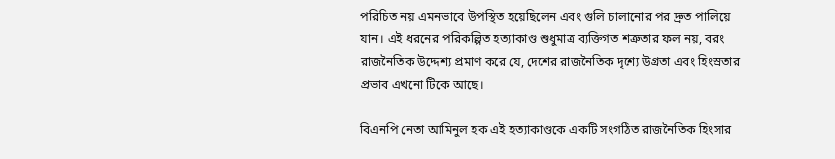পরিচিত নয় এমনভাবে উপস্থিত হয়েছিলেন এবং গুলি চালানোর পর দ্রুত পালিয়ে যান। এই ধরনের পরিকল্পিত হত্যাকাণ্ড শুধুমাত্র ব্যক্তিগত শত্রুতার ফল নয়, বরং রাজনৈতিক উদ্দেশ্য প্রমাণ করে যে, দেশের রাজনৈতিক দৃশ্যে উগ্রতা এবং হিংস্রতার প্রভাব এখনো টিকে আছে।

বিএনপি নেতা আমিনুল হক এই হত্যাকাণ্ডকে একটি সংগঠিত রাজনৈতিক হিংসার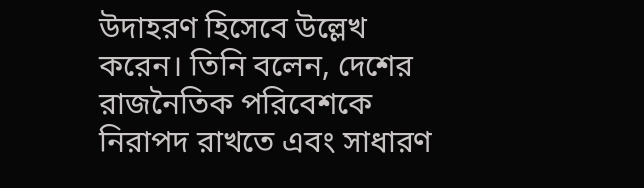উদাহরণ হিসেবে উল্লেখ করেন। তিনি বলেন, দেশের রাজনৈতিক পরিবেশকে নিরাপদ রাখতে এবং সাধারণ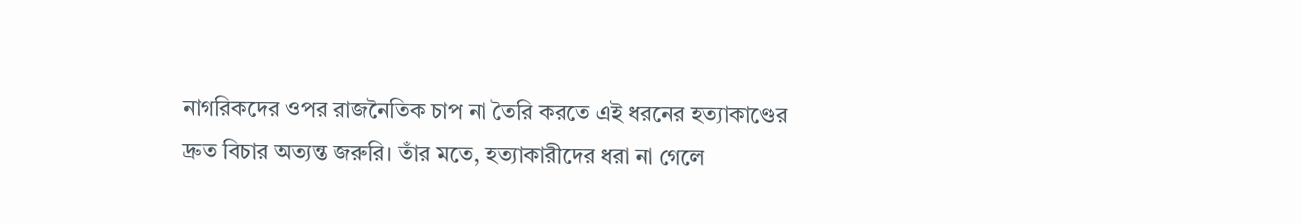নাগরিকদের ওপর রাজনৈতিক চাপ না তৈরি করতে এই ধরনের হত্যাকাণ্ডের দ্রুত বিচার অত্যন্ত জরুরি। তাঁর মতে, হত্যাকারীদের ধরা না গেলে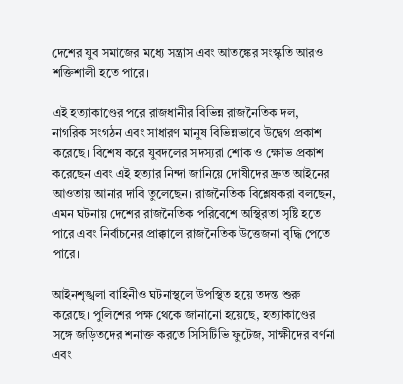দেশের যুব সমাজের মধ্যে সন্ত্রাস এবং আতঙ্কের সংস্কৃতি আরও শক্তিশালী হতে পারে।

এই হত্যাকাণ্ডের পরে রাজধানীর বিভিন্ন রাজনৈতিক দল, নাগরিক সংগঠন এবং সাধারণ মানুষ বিভিন্নভাবে উদ্বেগ প্রকাশ করেছে। বিশেষ করে যুবদলের সদস্যরা শোক ও ক্ষোভ প্রকাশ করেছেন এবং এই হত্যার নিন্দা জানিয়ে দোষীদের দ্রুত আইনের আওতায় আনার দাবি তুলেছেন। রাজনৈতিক বিশ্লেষকরা বলছেন, এমন ঘটনায় দেশের রাজনৈতিক পরিবেশে অস্থিরতা সৃষ্টি হতে পারে এবং নির্বাচনের প্রাক্কালে রাজনৈতিক উত্তেজনা বৃদ্ধি পেতে পারে।

আইনশৃঙ্খলা বাহিনীও ঘটনাস্থলে উপস্থিত হয়ে তদন্ত শুরু করেছে। পুলিশের পক্ষ থেকে জানানো হয়েছে, হত্যাকাণ্ডের সঙ্গে জড়িতদের শনাক্ত করতে সিসিটিভি ফুটেজ, সাক্ষীদের বর্ণনা এবং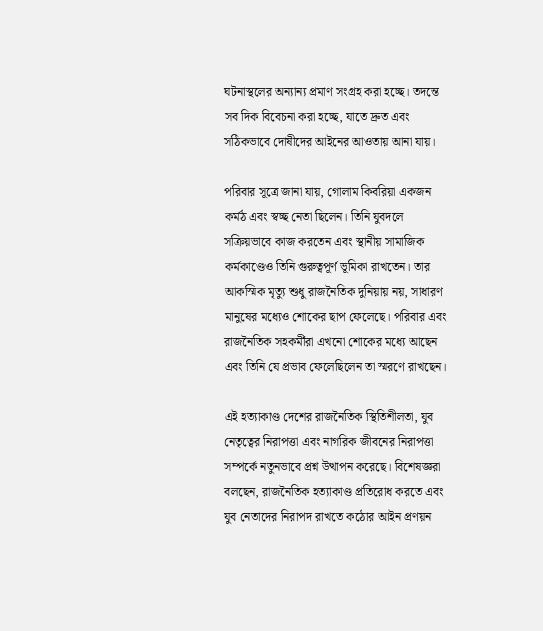ঘটনাস্থলের অন্যান্য প্রমাণ সংগ্রহ করা হচ্ছে। তদন্তে সব দিক বিবেচনা করা হচ্ছে, যাতে দ্রুত এবং সঠিকভাবে দোষীদের আইনের আওতায় আনা যায়।

পরিবার সূত্রে জানা যায়, গোলাম কিবরিয়া একজন কর্মঠ এবং স্বচ্ছ নেতা ছিলেন। তিনি যুবদলে সক্রিয়ভাবে কাজ করতেন এবং স্থানীয় সামাজিক কর্মকাণ্ডেও তিনি গুরুত্বপূর্ণ ভূমিকা রাখতেন। তার আকস্মিক মৃত্যু শুধু রাজনৈতিক দুনিয়ায় নয়, সাধারণ মানুষের মধ্যেও শোকের ছাপ ফেলেছে। পরিবার এবং রাজনৈতিক সহকর্মীরা এখনো শোকের মধ্যে আছেন এবং তিনি যে প্রভাব ফেলেছিলেন তা স্মরণে রাখছেন।

এই হত্যাকাণ্ড দেশের রাজনৈতিক স্থিতিশীলতা, যুব নেতৃত্বের নিরাপত্তা এবং নাগরিক জীবনের নিরাপত্তা সম্পর্কে নতুনভাবে প্রশ্ন উত্থাপন করেছে। বিশেষজ্ঞরা বলছেন, রাজনৈতিক হত্যাকাণ্ড প্রতিরোধ করতে এবং যুব নেতাদের নিরাপদ রাখতে কঠোর আইন প্রণয়ন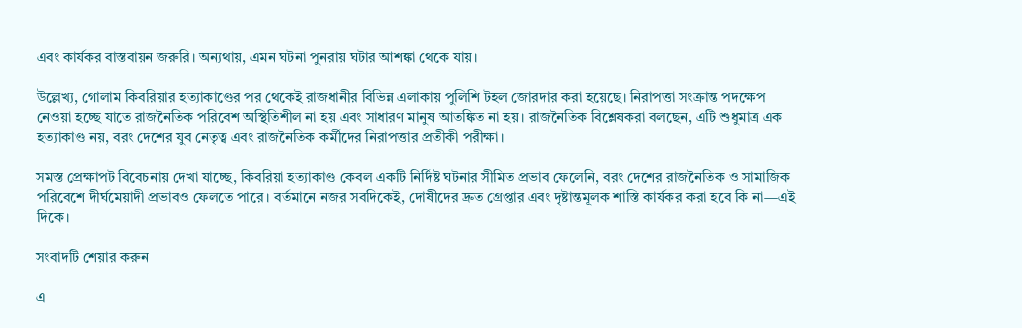এবং কার্যকর বাস্তবায়ন জরুরি। অন্যথায়, এমন ঘটনা পুনরায় ঘটার আশঙ্কা থেকে যায়।

উল্লেখ্য, গোলাম কিবরিয়ার হত্যাকাণ্ডের পর থেকেই রাজধানীর বিভিন্ন এলাকায় পুলিশি টহল জোরদার করা হয়েছে। নিরাপত্তা সংক্রান্ত পদক্ষেপ নেওয়া হচ্ছে যাতে রাজনৈতিক পরিবেশ অস্থিতিশীল না হয় এবং সাধারণ মানুষ আতঙ্কিত না হয়। রাজনৈতিক বিশ্লেষকরা বলছেন, এটি শুধুমাত্র এক হত্যাকাণ্ড নয়, বরং দেশের যুব নেতৃত্ব এবং রাজনৈতিক কর্মীদের নিরাপত্তার প্রতীকী পরীক্ষা।

সমস্ত প্রেক্ষাপট বিবেচনায় দেখা যাচ্ছে, কিবরিয়া হত্যাকাণ্ড কেবল একটি নির্দিষ্ট ঘটনার সীমিত প্রভাব ফেলেনি, বরং দেশের রাজনৈতিক ও সামাজিক পরিবেশে দীর্ঘমেয়াদী প্রভাবও ফেলতে পারে। বর্তমানে নজর সবদিকেই, দোষীদের দ্রুত গ্রেপ্তার এবং দৃষ্টান্তমূলক শাস্তি কার্যকর করা হবে কি না—এই দিকে।

সংবাদটি শেয়ার করুন

এ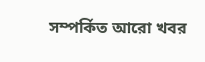সম্পর্কিত আরো খবর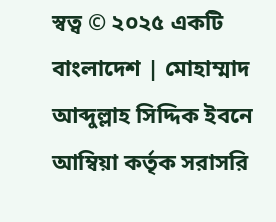স্বত্ব © ২০২৫ একটি বাংলাদেশ | মোহাম্মাদ আব্দুল্লাহ সিদ্দিক ইবনে আম্বিয়া কর্তৃক সরাসরি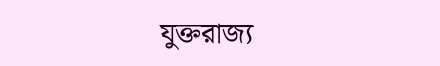যুক্তরাজ্য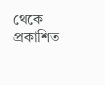থেকে প্রকাশিত